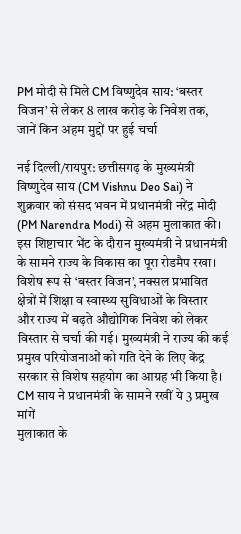PM मोदी से मिले CM विष्णुदेव साय: ‘बस्तर विजन’ से लेकर 8 लाख करोड़ के निवेश तक, जानें किन अहम मुद्दों पर हुई चर्चा

नई दिल्ली/रायपुर: छत्तीसगढ़ के मुख्यमंत्री विष्णुदेव साय (CM Vishnu Deo Sai) ने शुक्रवार को संसद भवन में प्रधानमंत्री नरेंद्र मोदी (PM Narendra Modi) से अहम मुलाकात की। इस शिष्टाचार भेंट के दौरान मुख्यमंत्री ने प्रधानमंत्री के सामने राज्य के विकास का पूरा रोडमैप रखा। विशेष रूप से ‘बस्तर विजन’, नक्सल प्रभावित क्षेत्रों में शिक्षा व स्वास्थ्य सुविधाओं के विस्तार और राज्य में बढ़ते औद्योगिक निवेश को लेकर विस्तार से चर्चा की गई। मुख्यमंत्री ने राज्य की कई प्रमुख परियोजनाओं को गति देने के लिए केंद्र सरकार से विशेष सहयोग का आग्रह भी किया है।
CM साय ने प्रधानमंत्री के सामने रखीं ये 3 प्रमुख मांगें
मुलाकात के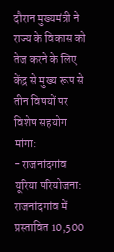दौरान मुख्यमंत्री ने राज्य के विकास को तेज करने के लिए केंद्र से मुख्य रूप से तीन विषयों पर विशेष सहयोग मांगा:
- राजनांदगांव यूरिया परियोजना: राजनांदगांव में प्रस्तावित 10,500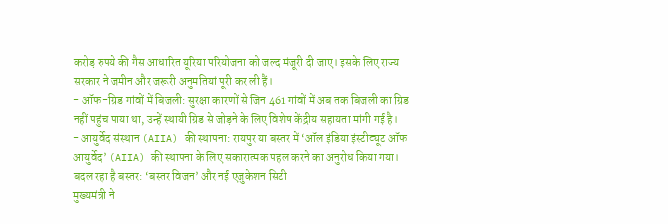करोड़ रुपये की गैस आधारित यूरिया परियोजना को जल्द मंजूरी दी जाए। इसके लिए राज्य सरकार ने जमीन और जरूरी अनुमतियां पूरी कर ली हैं।
- ऑफ-ग्रिड गांवों में बिजली: सुरक्षा कारणों से जिन 461 गांवों में अब तक बिजली का ग्रिड नहीं पहुंच पाया था, उन्हें स्थायी ग्रिड से जोड़ने के लिए विशेष केंद्रीय सहायता मांगी गई है।
- आयुर्वेद संस्थान (AIIA) की स्थापना: रायपुर या बस्तर में ‘ऑल इंडिया इंस्टीट्यूट ऑफ आयुर्वेद’ (AIIA) की स्थापना के लिए सकारात्मक पहल करने का अनुरोध किया गया।
बदल रहा है बस्तर: ‘बस्तर विजन’ और नई एजुकेशन सिटी
मुख्यमंत्री ने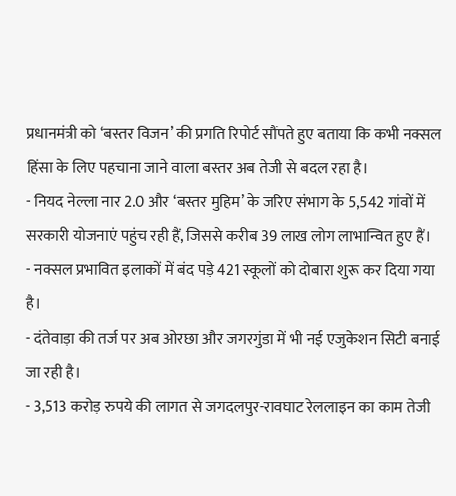प्रधानमंत्री को ‘बस्तर विजन’ की प्रगति रिपोर्ट सौंपते हुए बताया कि कभी नक्सल हिंसा के लिए पहचाना जाने वाला बस्तर अब तेजी से बदल रहा है।
- नियद नेल्ला नार 2.0 और ‘बस्तर मुहिम’ के जरिए संभाग के 5,542 गांवों में सरकारी योजनाएं पहुंच रही हैं, जिससे करीब 39 लाख लोग लाभान्वित हुए हैं।
- नक्सल प्रभावित इलाकों में बंद पड़े 421 स्कूलों को दोबारा शुरू कर दिया गया है।
- दंतेवाड़ा की तर्ज पर अब ओरछा और जगरगुंडा में भी नई एजुकेशन सिटी बनाई जा रही है।
- 3,513 करोड़ रुपये की लागत से जगदलपुर-रावघाट रेललाइन का काम तेजी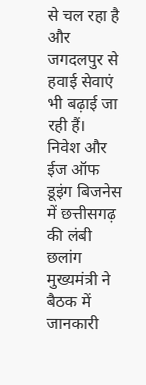से चल रहा है और जगदलपुर से हवाई सेवाएं भी बढ़ाई जा रही हैं।
निवेश और ईज ऑफ डूइंग बिजनेस में छत्तीसगढ़ की लंबी छलांग
मुख्यमंत्री ने बैठक में जानकारी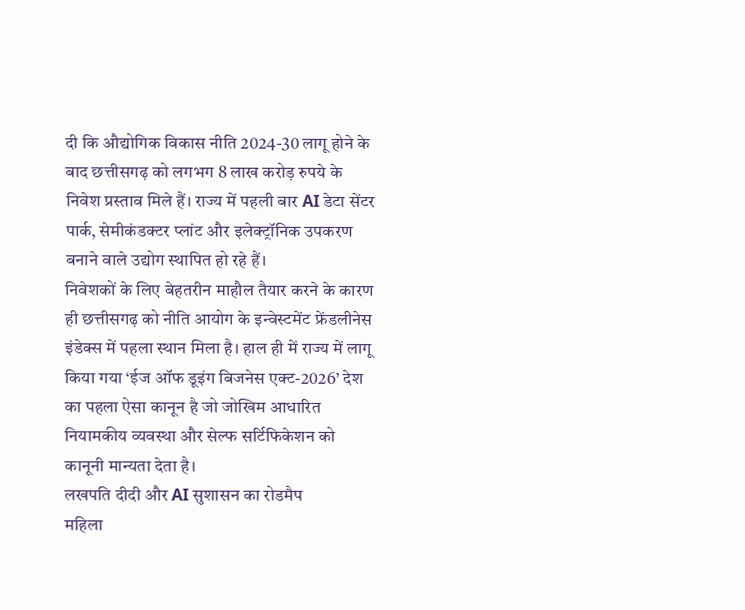दी कि औद्योगिक विकास नीति 2024-30 लागू होने के बाद छत्तीसगढ़ को लगभग 8 लाख करोड़ रुपये के निवेश प्रस्ताव मिले हैं। राज्य में पहली बार AI डेटा सेंटर पार्क, सेमीकंडक्टर प्लांट और इलेक्ट्रॉनिक उपकरण बनाने वाले उद्योग स्थापित हो रहे हैं।
निवेशकों के लिए बेहतरीन माहौल तैयार करने के कारण ही छत्तीसगढ़ को नीति आयोग के इन्वेस्टमेंट फ्रेंडलीनेस इंडेक्स में पहला स्थान मिला है। हाल ही में राज्य में लागू किया गया ‘ईज ऑफ डूइंग बिजनेस एक्ट-2026’ देश का पहला ऐसा कानून है जो जोखिम आधारित नियामकीय व्यवस्था और सेल्फ सर्टिफिकेशन को कानूनी मान्यता देता है।
लखपति दीदी और AI सुशासन का रोडमैप
महिला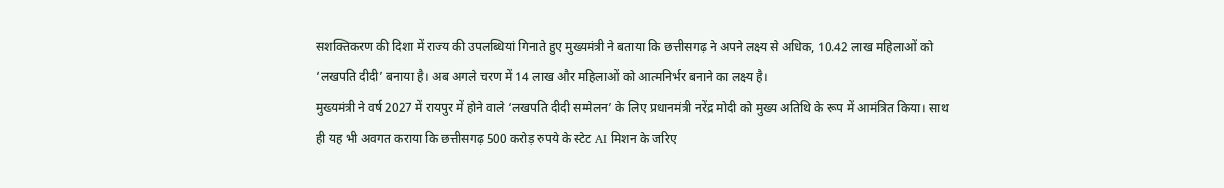सशक्तिकरण की दिशा में राज्य की उपलब्धियां गिनाते हुए मुख्यमंत्री ने बताया कि छत्तीसगढ़ ने अपने लक्ष्य से अधिक, 10.42 लाख महिलाओं को ‘लखपति दीदी’ बनाया है। अब अगले चरण में 14 लाख और महिलाओं को आत्मनिर्भर बनाने का लक्ष्य है।
मुख्यमंत्री ने वर्ष 2027 में रायपुर में होने वाले ‘लखपति दीदी सम्मेलन’ के लिए प्रधानमंत्री नरेंद्र मोदी को मुख्य अतिथि के रूप में आमंत्रित किया। साथ ही यह भी अवगत कराया कि छत्तीसगढ़ 500 करोड़ रुपये के स्टेट AI मिशन के जरिए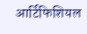आर्टिफिशियल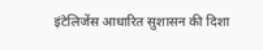इंटेलिजेंस आधारित सुशासन की दिशा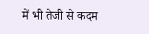में भी तेजी से कदम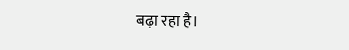बढ़ा रहा है।